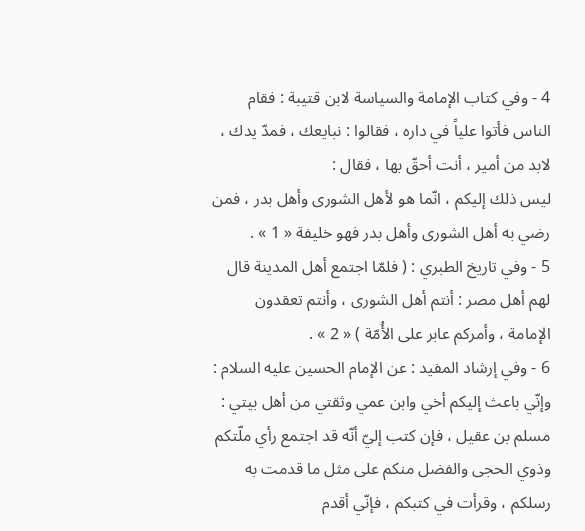4 - وفي كتاب الإمامة والسياسة لابن قتيبة : فقام الناس فأتوا علياً في داره ، فقالوا : نبايعك ، فمدّ يدك ، لابد من أمير ، أنت أحقّ بها ، فقال :
ليس ذلك إليكم ، انّما هو لأهل الشورى وأهل بدر ، فمن رضي به أهل الشورى وأهل بدر فهو خليفة « 1 » .
5 - وفي تاريخ الطبري : ( فلمّا اجتمع أهل المدينة قال لهم أهل مصر : أنتم أهل الشورى ، وأنتم تعقدون الإمامة ، وأمركم عابر على الأُمّة ) « 2 » .
6 - وفي إرشاد المفيد : عن الإمام الحسين عليه السلام :
وإنّي باعث إليكم أخي وابن عمي وثقتي من أهل بيتي : مسلم بن عقيل ، فإن كتب إليّ أنّه قد اجتمع رأي ملّتكم وذوي الحجى والفضل منكم على مثل ما قدمت به رسلكم ، وقرأت في كتبكم ، فإنّي أقدم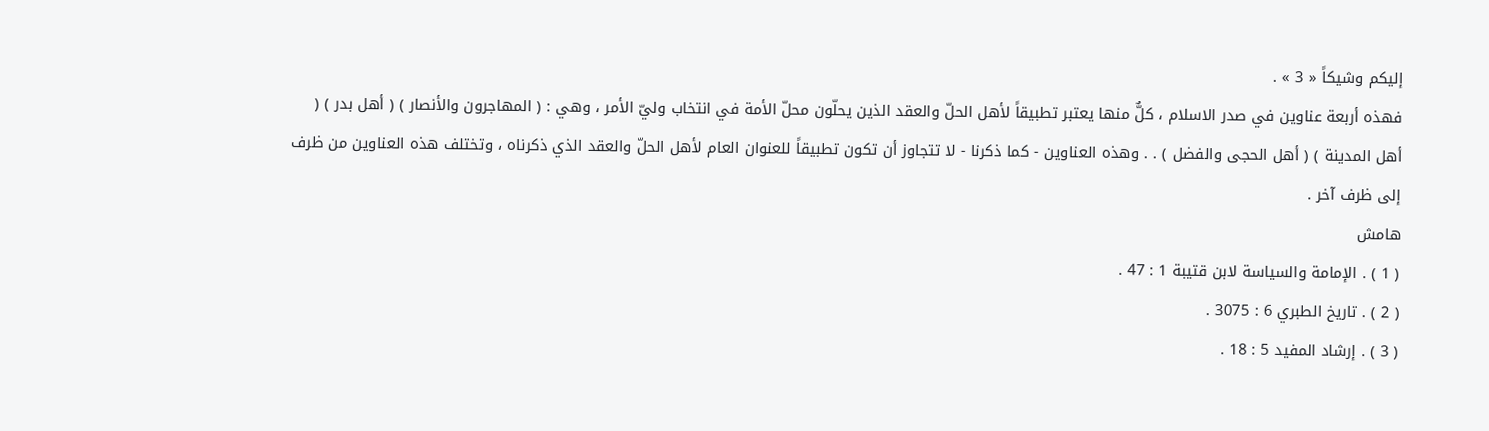إليكم وشيكاً « 3 » .
فهذه أربعة عناوين في صدر الاسلام ، كلٌّ منها يعتبر تطبيقاً لأهل الحلّ والعقد الذين يحلّون محلّ الأمة في انتخاب وليّ الأمر ، وهي : ( المهاجرون والأنصار ) ( أهل بدر ) ( أهل المدينة ) ( أهل الحجى والفضل ) . . وهذه العناوين - كما ذكرنا - لا تتجاوز أن تكون تطبيقاً للعنوان العام لأهل الحلّ والعقد الذي ذكرناه ، وتختلف هذه العناوين من ظرف إلى ظرف آخر .
هامش
( 1 ) . الإمامة والسياسة لابن قتيبة 1 : 47 .
( 2 ) . تاريخ الطبري 6 : 3075 .
( 3 ) . إرشاد المفيد 5 : 18 .